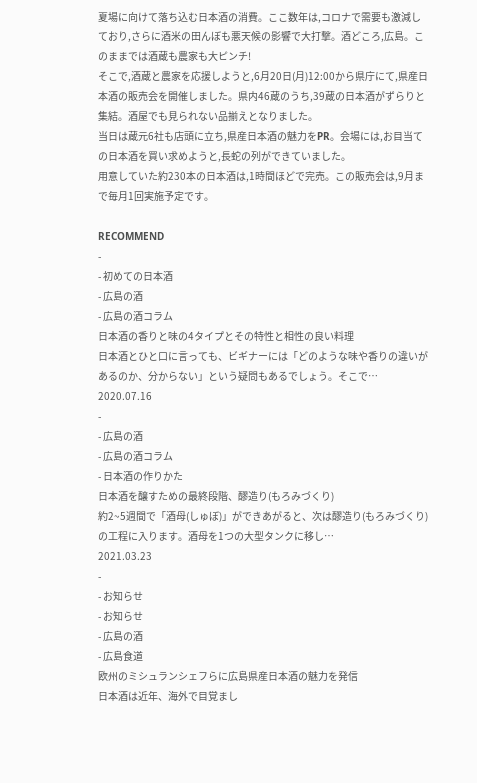夏場に向けて落ち込む日本酒の消費。ここ数年は,コロナで需要も激減しており,さらに酒米の田んぼも悪天候の影響で大打撃。酒どころ,広島。このままでは酒蔵も農家も大ピンチ!
そこで,酒蔵と農家を応援しようと,6月20日(月)12:00から県庁にて,県産日本酒の販売会を開催しました。県内46蔵のうち,39蔵の日本酒がずらりと集結。酒屋でも見られない品揃えとなりました。
当日は蔵元6社も店頭に立ち,県産日本酒の魅力をPR。会場には,お目当ての日本酒を買い求めようと,長蛇の列ができていました。
用意していた約230本の日本酒は,1時間ほどで完売。この販売会は,9月まで毎月1回実施予定です。

RECOMMEND
-
- 初めての日本酒
- 広島の酒
- 広島の酒コラム
日本酒の香りと味の4タイプとその特性と相性の良い料理
日本酒とひと口に言っても、ビギナーには「どのような味や香りの違いがあるのか、分からない」という疑問もあるでしょう。そこで…
2020.07.16
-
- 広島の酒
- 広島の酒コラム
- 日本酒の作りかた
日本酒を醸すための最終段階、醪造り(もろみづくり)
約2~5週間で「酒母(しゅぼ)」ができあがると、次は醪造り(もろみづくり)の工程に入ります。酒母を1つの大型タンクに移し…
2021.03.23
-
- お知らせ
- お知らせ
- 広島の酒
- 広島食道
欧州のミシュランシェフらに広島県産日本酒の魅力を発信
⽇本酒は近年、海外で⽬覚まし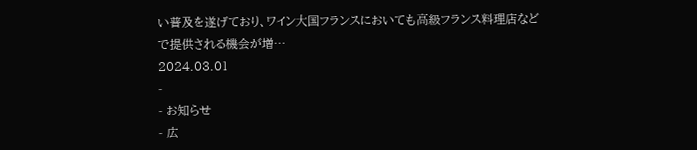い普及を遂げており、ワイン⼤国フランスにおいても⾼級フランス料理店などで提供される機会が増…
2024.03.01
-
- お知らせ
- 広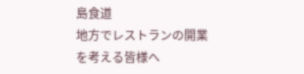島食道
地方でレストランの開業を考える皆様へ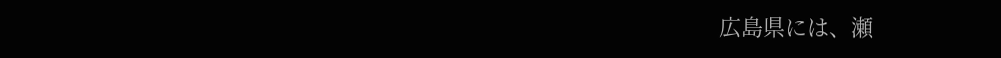広島県には、瀬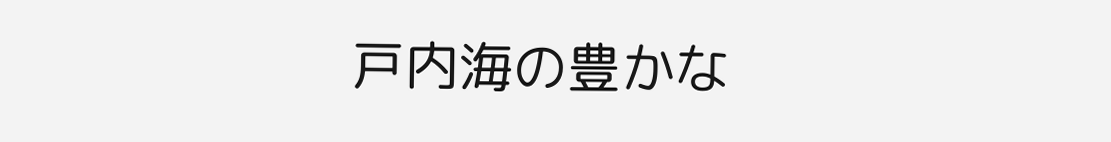戸内海の豊かな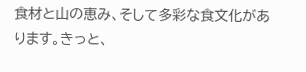食材と山の恵み、そして多彩な食文化があります。きっと、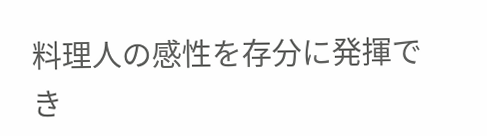料理人の感性を存分に発揮でき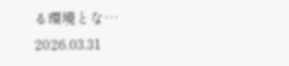る環境とな…
2026.03.31